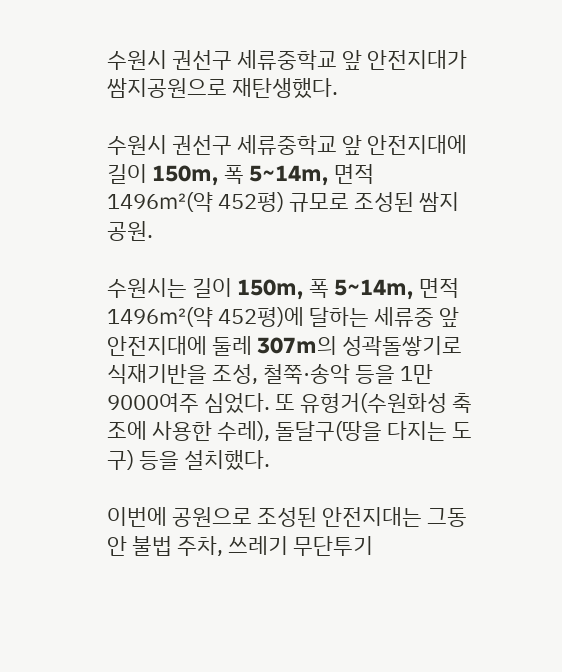수원시 권선구 세류중학교 앞 안전지대가 쌈지공원으로 재탄생했다.

수원시 권선구 세류중학교 앞 안전지대에 길이 150m, 폭 5~14m, 면적 1496㎡(약 452평) 규모로 조성된 쌈지공원.

수원시는 길이 150m, 폭 5~14m, 면적 1496㎡(약 452평)에 달하는 세류중 앞 안전지대에 둘레 307m의 성곽돌쌓기로 식재기반을 조성, 철쭉·송악 등을 1만 9000여주 심었다. 또 유형거(수원화성 축조에 사용한 수레), 돌달구(땅을 다지는 도구) 등을 설치했다.

이번에 공원으로 조성된 안전지대는 그동안 불법 주차, 쓰레기 무단투기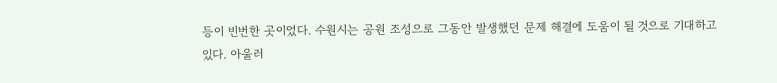등이 빈번한 곳이었다. 수원시는 공원 조성으로 그동안 발생했던 문제 해결에 도움이 될 것으로 기대하고 있다. 아울러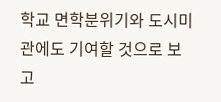학교 면학분위기와 도시미관에도 기여할 것으로 보고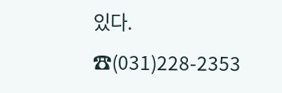있다. ☎(031)228-2353